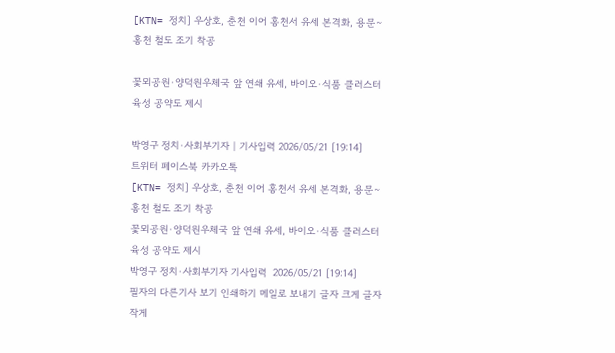[KTN= 정치] 우상호, 춘천 이어 홍천서 유세 본격화, 용문∼홍천 철도 조기 착공

꽃뫼공원·양덕원우체국 앞 연쇄 유세, 바이오·식품 클러스터 육성 공약도 제시

박영구 정치·사회부기자 | 기사입력 2026/05/21 [19:14]
트위터 페이스북 카카오톡
[KTN= 정치] 우상호, 춘천 이어 홍천서 유세 본격화, 용문∼홍천 철도 조기 착공
꽃뫼공원·양덕원우체국 앞 연쇄 유세, 바이오·식품 클러스터 육성 공약도 제시
박영구 정치·사회부기자 기사입력  2026/05/21 [19:14]
필자의 다른기사 보기 인쇄하기 메일로 보내기 글자 크게 글자 작게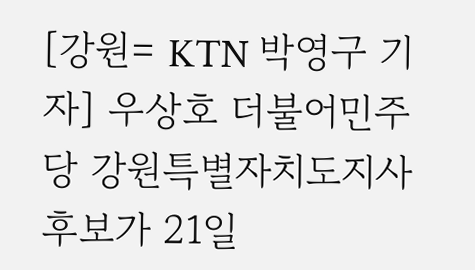[강원= KTN 박영구 기자] 우상호 더불어민주당 강원특별자치도지사 후보가 21일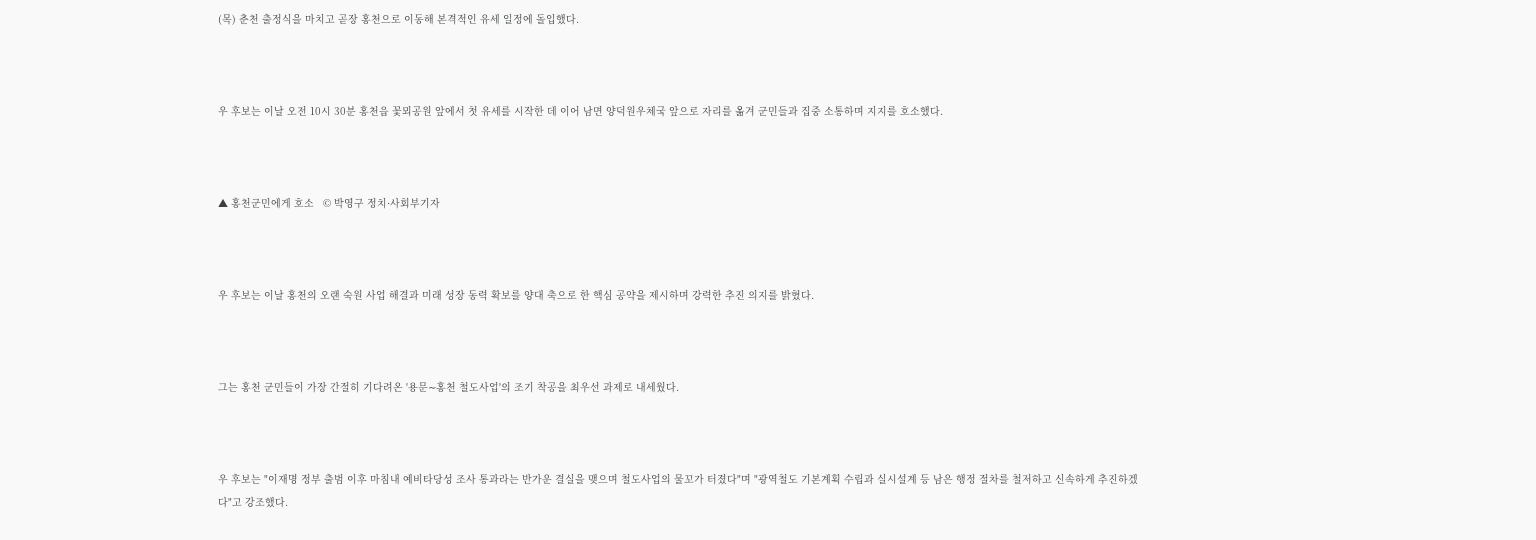(목) 춘천 출정식을 마치고 곧장 홍천으로 이동해 본격적인 유세 일정에 돌입했다.



우 후보는 이날 오전 10시 30분 홍천읍 꽃뫼공원 앞에서 첫 유세를 시작한 데 이어 남면 양덕원우체국 앞으로 자리를 옮겨 군민들과 집중 소통하며 지지를 호소했다.



▲ 홍천군민에게 호소   © 박영구 정치·사회부기자



우 후보는 이날 홍천의 오랜 숙원 사업 해결과 미래 성장 동력 확보를 양대 축으로 한 핵심 공약을 제시하며 강력한 추진 의지를 밝혔다.



그는 홍천 군민들이 가장 간절히 기다려온 '용문∼홍천 철도사업'의 조기 착공을 최우선 과제로 내세웠다.



우 후보는 "이재명 정부 출범 이후 마침내 예비타당성 조사 통과라는 반가운 결실을 맺으며 철도사업의 물꼬가 터졌다"며 "광역철도 기본계획 수립과 실시설계 등 남은 행정 절차를 철저하고 신속하게 추진하겠다"고 강조했다.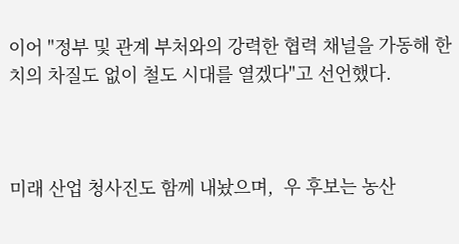이어 "정부 및 관계 부처와의 강력한 협력 채널을 가동해 한 치의 차질도 없이 철도 시대를 열겠다"고 선언했다.



미래 산업 청사진도 함께 내놨으며,  우 후보는 농산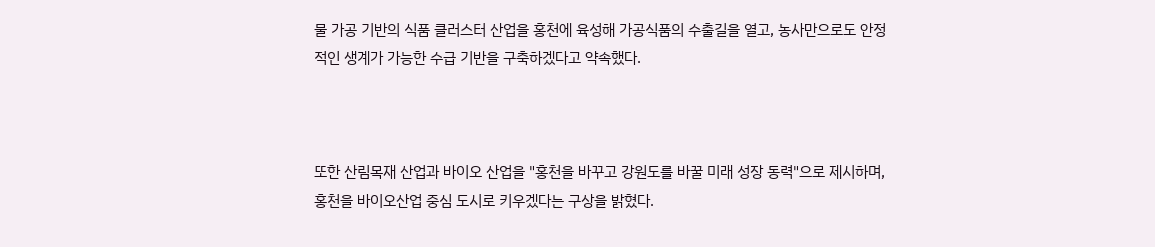물 가공 기반의 식품 클러스터 산업을 홍천에 육성해 가공식품의 수출길을 열고, 농사만으로도 안정적인 생계가 가능한 수급 기반을 구축하겠다고 약속했다.



또한 산림목재 산업과 바이오 산업을 "홍천을 바꾸고 강원도를 바꿀 미래 성장 동력"으로 제시하며, 홍천을 바이오산업 중심 도시로 키우겠다는 구상을 밝혔다.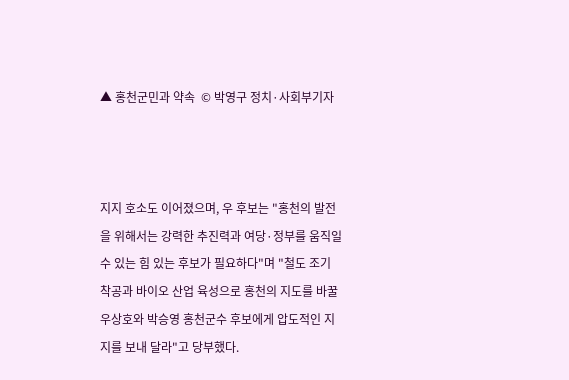▲ 홍천군민과 약속  © 박영구 정치·사회부기자



지지 호소도 이어졌으며, 우 후보는 "홍천의 발전을 위해서는 강력한 추진력과 여당·정부를 움직일 수 있는 힘 있는 후보가 필요하다"며 "철도 조기 착공과 바이오 산업 육성으로 홍천의 지도를 바꿀 우상호와 박승영 홍천군수 후보에게 압도적인 지지를 보내 달라"고 당부했다.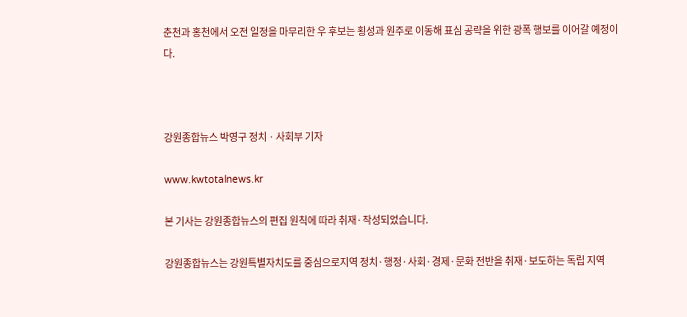춘천과 홍천에서 오전 일정을 마무리한 우 후보는 횡성과 원주로 이동해 표심 공략을 위한 광폭 행보를 이어갈 예정이다.



강원종합뉴스 박영구 정치ㆍ사회부 기자

www.kwtotalnews.kr

본 기사는 강원종합뉴스의 편집 원칙에 따라 취재·작성되었습니다.

강원종합뉴스는 강원특별자치도를 중심으로지역 정치·행정·사회·경제·문화 전반을 취재·보도하는 독립 지역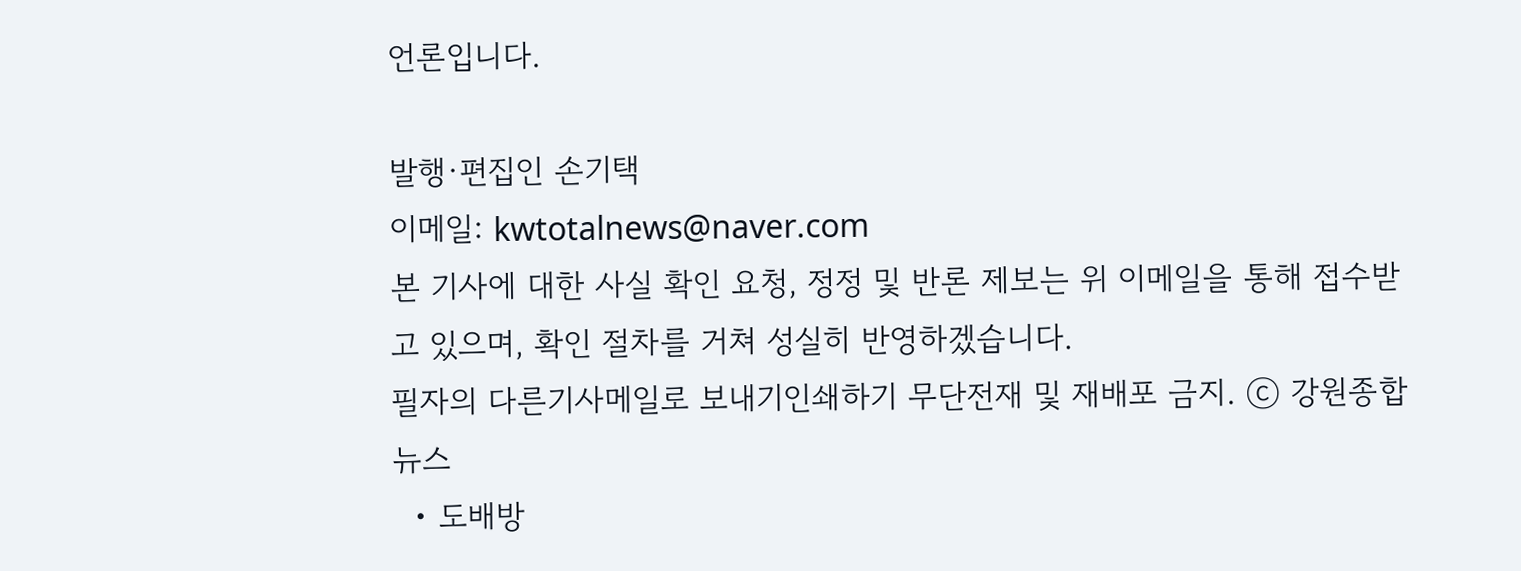언론입니다.

발행·편집인 손기택
이메일: kwtotalnews@naver.com
본 기사에 대한 사실 확인 요청, 정정 및 반론 제보는 위 이메일을 통해 접수받고 있으며, 확인 절차를 거쳐 성실히 반영하겠습니다.
필자의 다른기사메일로 보내기인쇄하기 무단전재 및 재배포 금지. ⓒ 강원종합뉴스
  • 도배방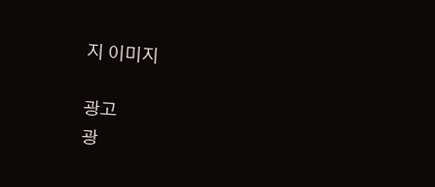지 이미지

광고
광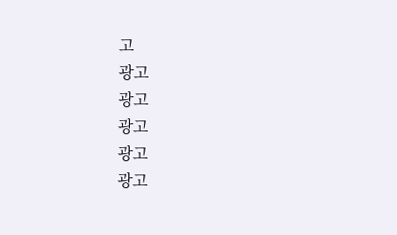고
광고
광고
광고
광고
광고